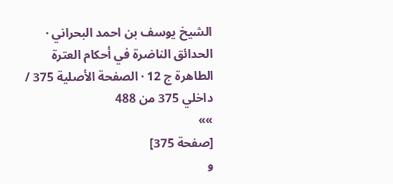الشيخ يوسف بن احمد البحراني · الحدائق الناضرة في أحكام العترة الطاهرة ج 12 · الصفحة الأصلية 375 / داخلي 375 من 488
»»
[صفحة 375]
و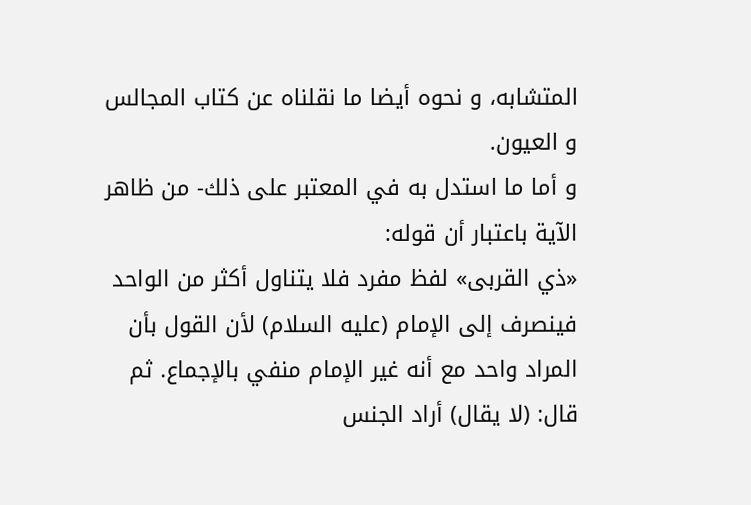المتشابه، و نحوه أيضا ما نقلناه عن كتاب المجالس و العيون.
و أما ما استدل به في المعتبر على ذلك- من ظاهر الآية باعتبار أن قوله:
«ذي القربى» لفظ مفرد فلا يتناول أكثر من الواحد فينصرف إلى الإمام (عليه السلام) لأن القول بأن المراد واحد مع أنه غير الإمام منفي بالإجماع. ثم قال: (لا يقال) أراد الجنس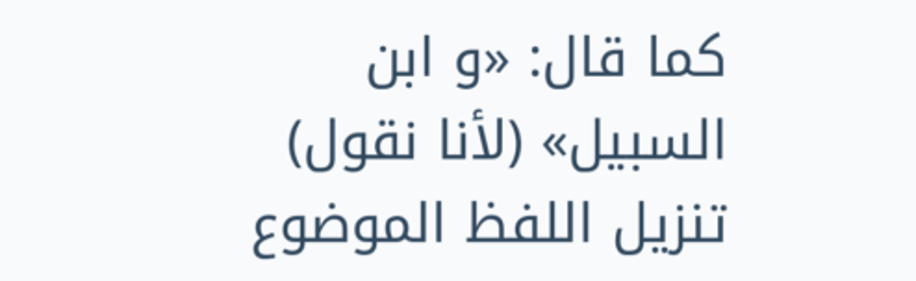كما قال: «و ابن السبيل» (لأنا نقول) تنزيل اللفظ الموضوع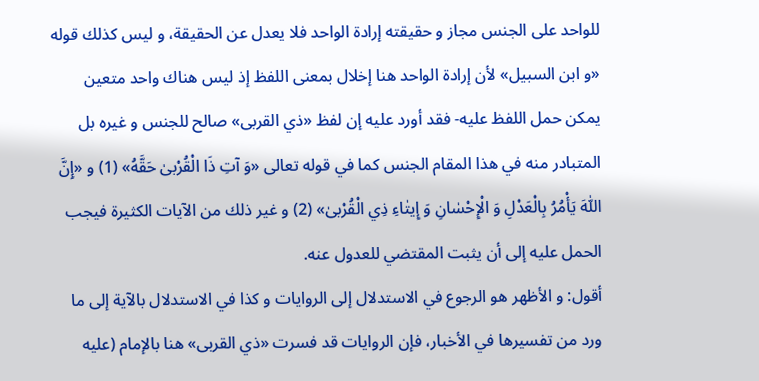للواحد على الجنس مجاز و حقيقته إرادة الواحد فلا يعدل عن الحقيقة، و ليس كذلك قوله «و ابن السبيل» لأن إرادة الواحد هنا إخلال بمعنى اللفظ إذ ليس هناك واحد متعين يمكن حمل اللفظ عليه- فقد أورد عليه إن لفظ «ذي القربى» صالح للجنس و غيره بل المتبادر منه في هذا المقام الجنس كما في قوله تعالى «وَ آتِ ذَا الْقُرْبىٰ حَقَّهُ» (1) و «إِنَّ اللّٰهَ يَأْمُرُ بِالْعَدْلِ وَ الْإِحْسٰانِ وَ إِيتٰاءِ ذِي الْقُرْبىٰ» (2) و غير ذلك من الآيات الكثيرة فيجب الحمل عليه إلى أن يثبت المقتضي للعدول عنه.
أقول: و الأظهر هو الرجوع في الاستدلال إلى الروايات و كذا في الاستدلال بالآية إلى ما ورد من تفسيرها في الأخبار، فإن الروايات قد فسرت «ذي القربى» هنا بالإمام (عليه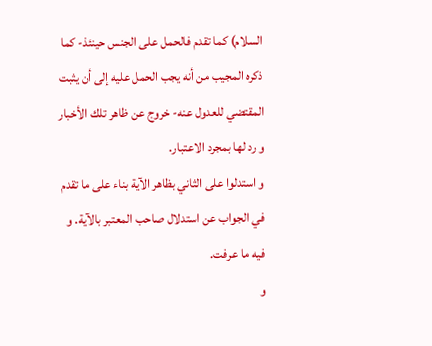السلام) كما تقدم فالحمل على الجنس حينئذ- كما ذكره المجيب من أنه يجب الحمل عليه إلى أن يثبت المقتضي للعدول عنه- خروج عن ظاهر تلك الأخبار و رد لها بمجرد الاعتبار.
و استدلوا على الثاني بظاهر الآية بناء على ما تقدم في الجواب عن استدلال صاحب المعتبر بالآية. و فيه ما عرفت.
و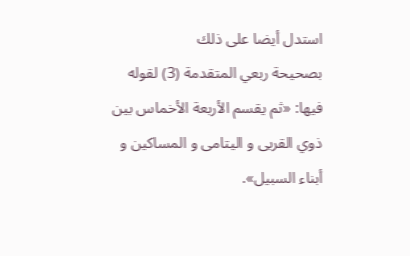استدل أيضا على ذلك
بصحيحة ربعي المتقدمة (3) لقوله فيها: «ثم يقسم الأربعة الأخماس بين ذوي القربى و اليتامى و المساكين و أبناء السبيل».